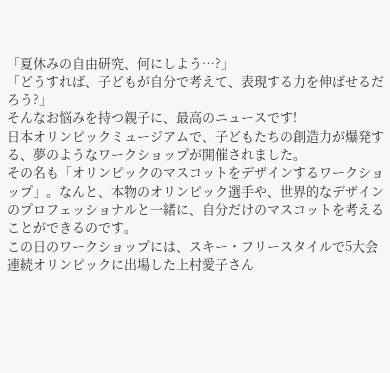「夏休みの自由研究、何にしよう…?」
「どうすれば、子どもが自分で考えて、表現する力を伸ばせるだろう?」
そんなお悩みを持つ親子に、最高のニュースです!
日本オリンピックミュージアムで、子どもたちの創造力が爆発する、夢のようなワークショップが開催されました。
その名も「オリンピックのマスコットをデザインするワークショップ」。なんと、本物のオリンピック選手や、世界的なデザインのプロフェッショナルと一緒に、自分だけのマスコットを考えることができるのです。
この日のワークショップには、スキー・フリースタイルで5大会連続オリンピックに出場した上村愛子さん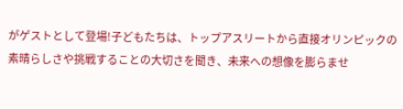がゲストとして登場!子どもたちは、トップアスリートから直接オリンピックの素晴らしさや挑戦することの大切さを聞き、未来への想像を膨らませ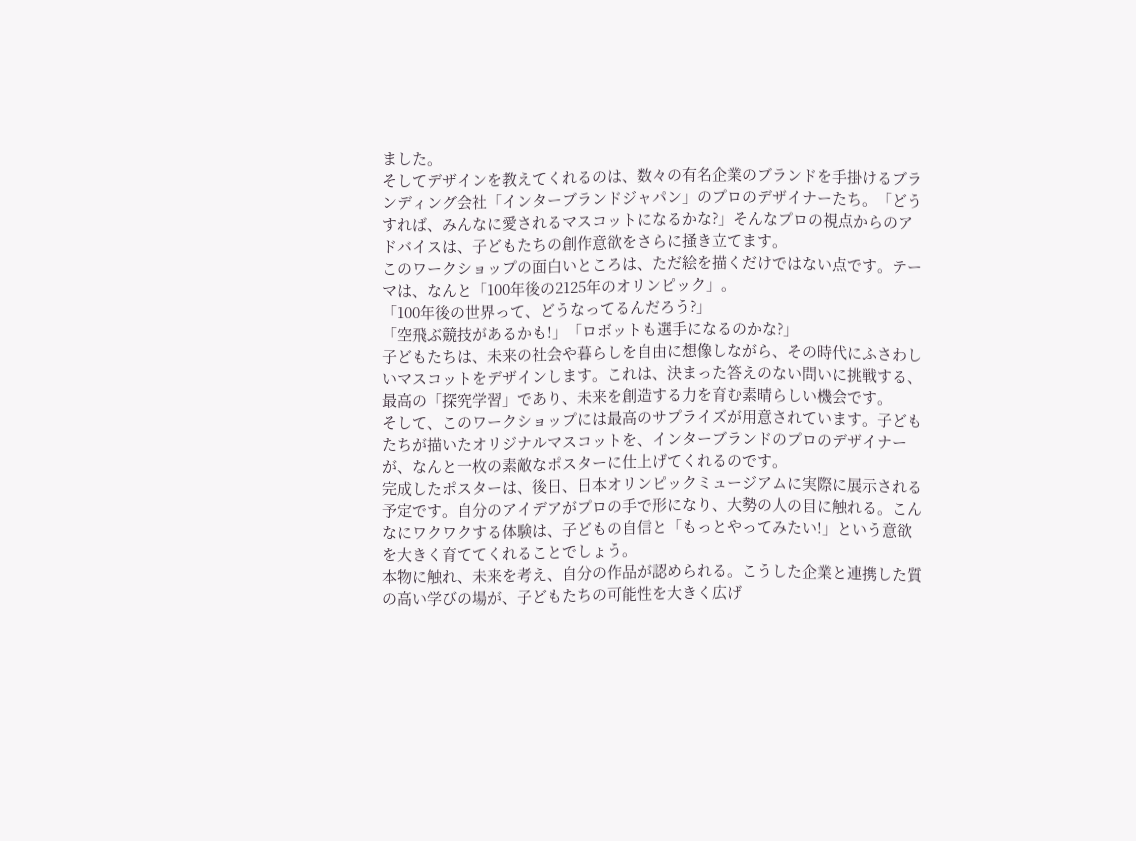ました。
そしてデザインを教えてくれるのは、数々の有名企業のブランドを手掛けるブランディング会社「インターブランドジャパン」のプロのデザイナーたち。「どうすれば、みんなに愛されるマスコットになるかな?」そんなプロの視点からのアドバイスは、子どもたちの創作意欲をさらに掻き立てます。
このワークショップの面白いところは、ただ絵を描くだけではない点です。テーマは、なんと「100年後の2125年のオリンピック」。
「100年後の世界って、どうなってるんだろう?」
「空飛ぶ競技があるかも!」「ロボットも選手になるのかな?」
子どもたちは、未来の社会や暮らしを自由に想像しながら、その時代にふさわしいマスコットをデザインします。これは、決まった答えのない問いに挑戦する、最高の「探究学習」であり、未来を創造する力を育む素晴らしい機会です。
そして、このワークショップには最高のサプライズが用意されています。子どもたちが描いたオリジナルマスコットを、インターブランドのプロのデザイナーが、なんと一枚の素敵なポスターに仕上げてくれるのです。
完成したポスターは、後日、日本オリンピックミュージアムに実際に展示される予定です。自分のアイデアがプロの手で形になり、大勢の人の目に触れる。こんなにワクワクする体験は、子どもの自信と「もっとやってみたい!」という意欲を大きく育ててくれることでしょう。
本物に触れ、未来を考え、自分の作品が認められる。こうした企業と連携した質の高い学びの場が、子どもたちの可能性を大きく広げ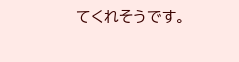てくれそうです。